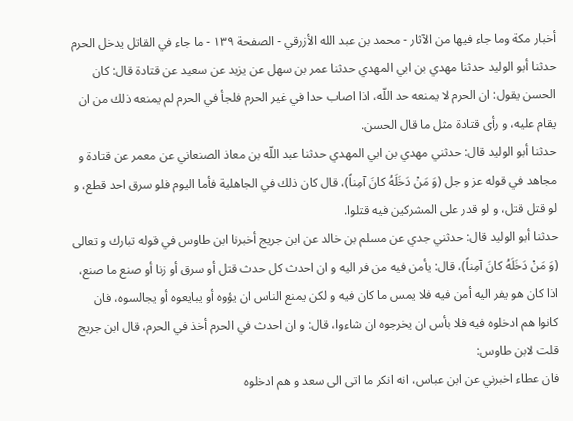أخبار مكة وما جاء فيها من الآثار - محمد بن عبد الله الأزرقي - الصفحة ١٣٩ - ما جاء في القاتل يدخل الحرم
حدثنا أبو الوليد حدثنا مهدي بن ابي المهدي حدثنا عمر بن سهل عن يزيد عن سعيد عن قتادة قال: كان الحسن يقول: ان الحرم لا يمنعه حد اللّه، اذا اصاب حدا في غير الحرم فلجأ في الحرم لم يمنعه ذلك من ان يقام عليه، و رأى قتادة مثل ما قال الحسن.
حدثنا أبو الوليد قال: حدثني مهدي بن ابي المهدي حدثنا عبد اللّه بن معاذ الصنعاني عن معمر عن قتادة و مجاهد في قوله عز و جل (وَ مَنْ دَخَلَهُ كانَ آمِناً)، قال كان ذلك في الجاهلية فأما اليوم فلو سرق احد قطع، و لو قتل قتل، و لو قدر على المشركين فيه قتلوا.
حدثنا أبو الوليد قال: حدثني جدي عن مسلم بن خالد عن ابن جريج أخبرنا ابن طاوس في قوله تبارك و تعالى (وَ مَنْ دَخَلَهُ كانَ آمِناً)، قال: يأمن فيه من فر اليه و ان احدث كل حدث قتل أو سرق أو زنا أو صنع ما صنع، اذا كان هو يفر اليه أمن فيه فلا يمس ما كان فيه و لكن يمنع الناس ان يؤوه أو يبايعوه أو يجالسوه، فان كانوا هم ادخلوه فيه فلا بأس ان يخرجوه ان شاءوا، قال: و ان احدث في الحرم أخذ في الحرم، قال ابن جريج قلت لابن طاوس:
فان عطاء اخبرني عن ابن عباس، انه انكر ما اتى الى سعد و هم ادخلوه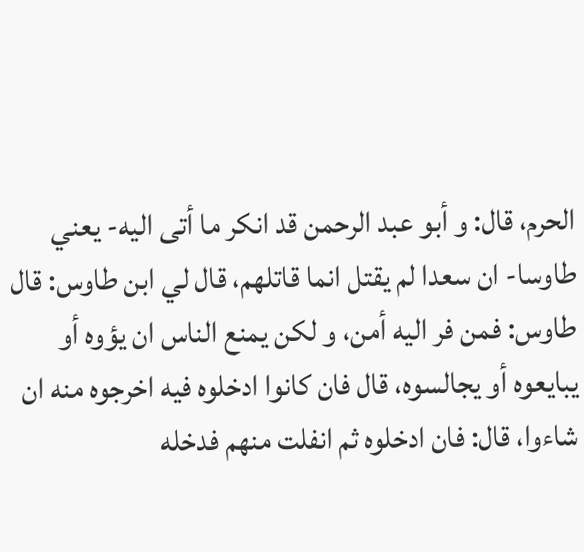الحرم، قال: و أبو عبد الرحمن قد انكر ما أتى اليه- يعني طاوسا- ان سعدا لم يقتل انما قاتلهم، قال لي ابن طاوس: قال طاوس: فمن فر اليه أمن، و لكن يمنع الناس ان يؤوه أو يبايعوه أو يجالسوه، قال فان كانوا ادخلوه فيه اخرجوه منه ان شاءوا، قال: فان ادخلوه ثم انفلت منهم فدخله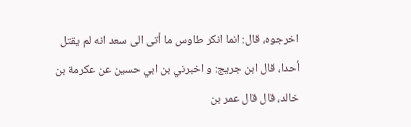اخرجوه، قال: انما انكر طاوس ما أتى الى سعد انه لم يقتل أحدا، قال ابن جريج: و اخبرني بن ابي حسين عن عكرمة بن خالد، قال قال عمر بن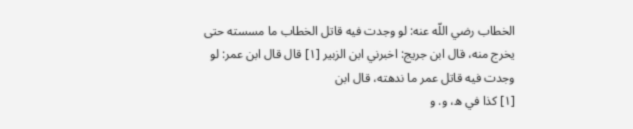الخطاب رضي اللّه عنه: لو وجدت فيه قاتل الخطاب ما مسسته حتى يخرج منه، قال ابن جريج: اخبرني ابن الزبير [١] قال قال ابن عمر: لو وجدت فيه قاتل عمر ما ندهته، قال ابن
[١] كذا في ه، و. و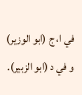في ا، ج (ابو الوزير) و في د (ابو الزبير).